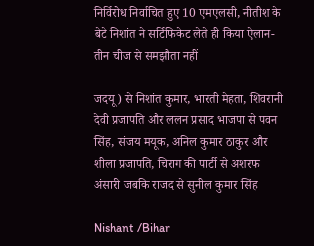निर्विरोध निर्वाचित हुए 10 एमएलसी, नीतीश के बेटे निशांत ने सर्टिफिकेट लेते ही किया ऐलान- तीन चीज से समझौता नहीं

जदयू) से निशांत कुमार, भारती मेहता, शिवरानी देवी प्रजापति और ललन प्रसाद भाजपा से पवन सिंह, संजय मयूक, अनिल कुमार ठाकुर और शीला प्रजापति, चिराग की पार्टी से अशरफ अंसारी जबकि राजद से सुनील कुमार सिंह

Nishant /Bihar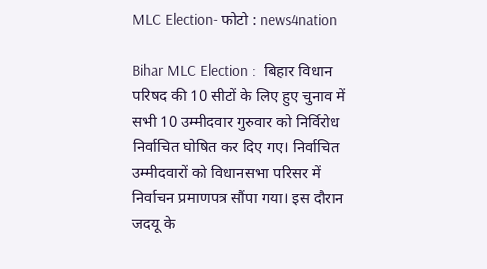MLC Election- फोटो : news4nation

Bihar MLC Election :  बिहार विधान परिषद की 10 सीटों के लिए हुए चुनाव में सभी 10 उम्मीदवार गुरुवार को निर्विरोध निर्वाचित घोषित कर दिए गए। निर्वाचित उम्मीदवारों को विधानसभा परिसर में निर्वाचन प्रमाणपत्र सौंपा गया। इस दौरान जदयू के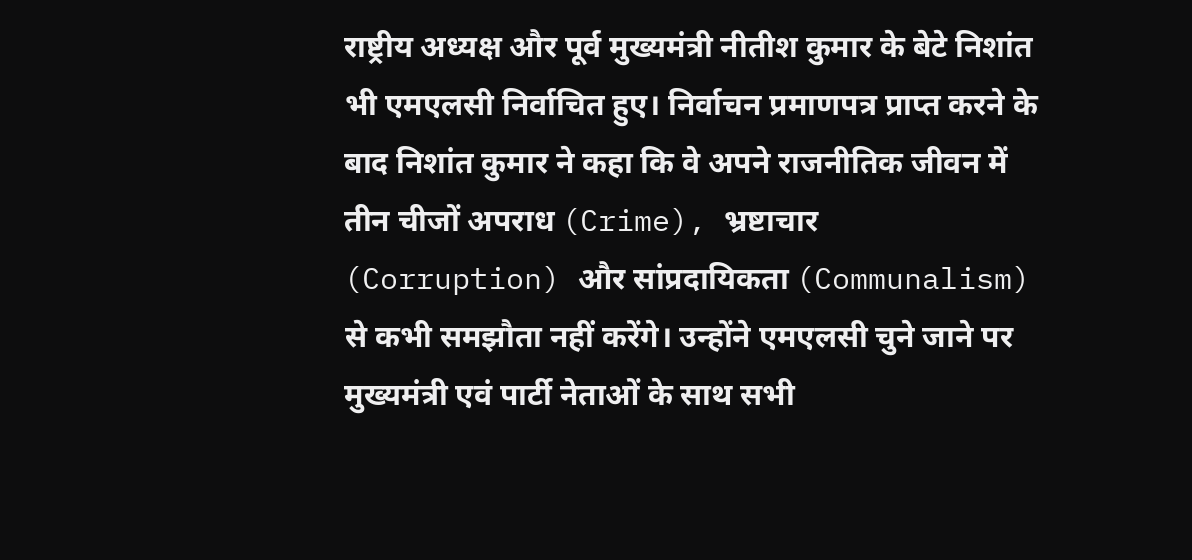राष्ट्रीय अध्यक्ष और पूर्व मुख्यमंत्री नीतीश कुमार के बेटे निशांत भी एमएलसी निर्वाचित हुए। निर्वाचन प्रमाणपत्र प्राप्त करने के बाद निशांत कुमार ने कहा कि वे अपने राजनीतिक जीवन में तीन चीजों अपराध (Crime), भ्रष्टाचार (Corruption) और सांप्रदायिकता (Communalism) से कभी समझौता नहीं करेंगे। उन्होंने एमएलसी चुने जाने पर मुख्यमंत्री एवं पार्टी नेताओं के साथ सभी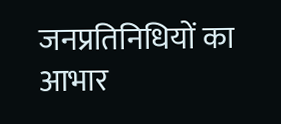जनप्रतिनिधियों का आभार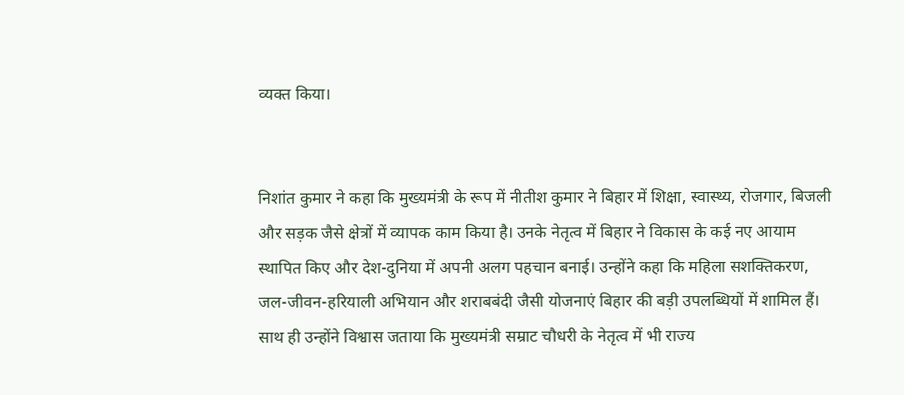व्यक्त किया।


निशांत कुमार ने कहा कि मुख्यमंत्री के रूप में नीतीश कुमार ने बिहार में शिक्षा, स्वास्थ्य, रोजगार, बिजली और सड़क जैसे क्षेत्रों में व्यापक काम किया है। उनके नेतृत्व में बिहार ने विकास के कई नए आयाम स्थापित किए और देश-दुनिया में अपनी अलग पहचान बनाई। उन्होंने कहा कि महिला सशक्तिकरण, जल-जीवन-हरियाली अभियान और शराबबंदी जैसी योजनाएं बिहार की बड़ी उपलब्धियों में शामिल हैं। साथ ही उन्होंने विश्वास जताया कि मुख्यमंत्री सम्राट चौधरी के नेतृत्व में भी राज्य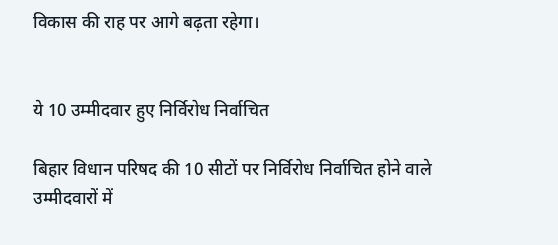विकास की राह पर आगे बढ़ता रहेगा।


ये 10 उम्मीदवार हुए निर्विरोध निर्वाचित

बिहार विधान परिषद की 10 सीटों पर निर्विरोध निर्वाचित होने वाले उम्मीदवारों में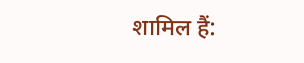शामिल हैं: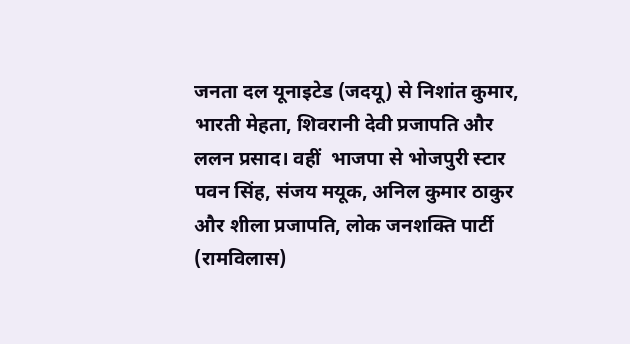जनता दल यूनाइटेड (जदयू) से निशांत कुमार, भारती मेहता, शिवरानी देवी प्रजापति और ललन प्रसाद। वहीं  भाजपा से भोजपुरी स्टार पवन सिंह, संजय मयूक, अनिल कुमार ठाकुर और शीला प्रजापति, लोक जनशक्ति पार्टी (रामविलास)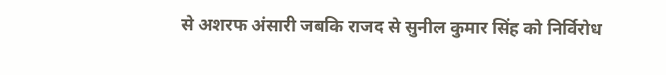से अशरफ अंसारी जबकि राजद से सुनील कुमार सिंह को निर्विरोध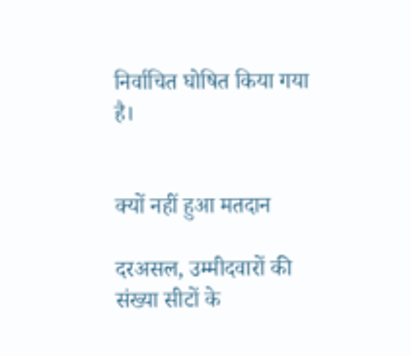निर्वाचित घोषित किया गया है।


क्यों नहीं हुआ मतदान

दरअसल, उम्मीदवारों की संख्या सीटों के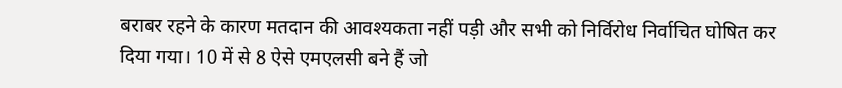बराबर रहने के कारण मतदान की आवश्यकता नहीं पड़ी और सभी को निर्विरोध निर्वाचित घोषित कर दिया गया। 10 में से 8 ऐसे एमएलसी बने हैं जो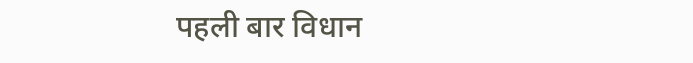पहली बार विधान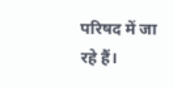परिषद में जा रहे हैं।